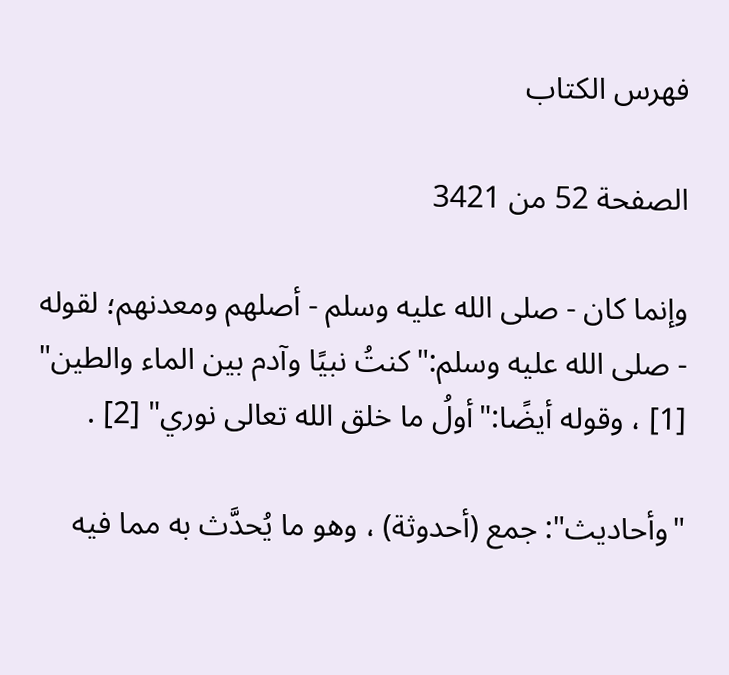فهرس الكتاب

الصفحة 52 من 3421

وإنما كان - صلى الله عليه وسلم - أصلهم ومعدنهم؛ لقوله - صلى الله عليه وسلم:"كنتُ نبيًا وآدم بين الماء والطين" [1] ، وقوله أيضًا:"أولُ ما خلق الله تعالى نوري" [2] .

"وأحاديث": جمع (أحدوثة) ، وهو ما يُحدَّث به مما فيه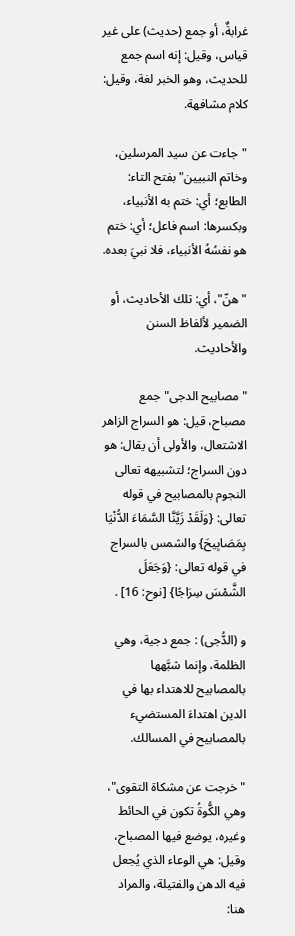غرابةٌ، أو جمع (حديث) على غير قياس، وقيل: إنه اسم جمع للحديث، وهو الخبر لغة، وقيل: كلام مشافهة.

"جاءت عن سيد المرسلين، وخاتم النبيين"بفتح التاء: الطابع؛ أي: ختم به الأنبياء، وبكسرها: اسم فاعل؛ أي: ختم هو نفسُهُ الأنبياء، فلا نبيَ بعده.

"هنّ"، أي: تلك الأحاديث، أو الضمير لألفاظ السنن والأحاديث.

"مصابيح الدجى"جمع مصباح، قيل: هو السراج الزاهر الاشتعال، والأولى أن يقال: هو دون السراج؛ لتشبيهه تعالى النجوم بالمصابيح في قوله تعالى: {وَلَقَدْ زَيَّنَّا السَّمَاءَ الدُّنْيَا بِمَصَابِيحَ} والشمس بالسراج في قوله تعالى: {وَجَعَلَ الشَّمْسَ سِرَاجًا} [نوح: 16] .

و (الدُّجى) : جمع دجية، وهي الظلمة، وإنما شبَّهها بالمصابيح للاهتداء بها في الدين اهتداءَ المستضيء بالمصابيح في المسالك.

"خرجت عن مشكاة التقوى"، وهي الكُّوةُ تكون في الحائط وغيره، يوضع فيها المصباح، وقيل: هي الوعاء الذي يُجعل فيه الدهن والفتيلة، والمراد هنا: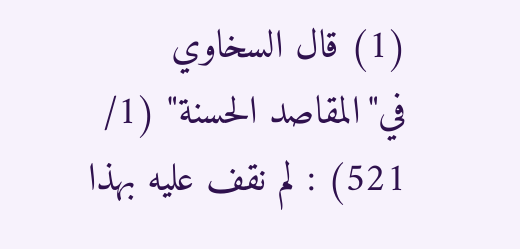(1) قال السخاوي في"المقاصد الحسنة" (1/ 521) : لم نقف عليه بهذا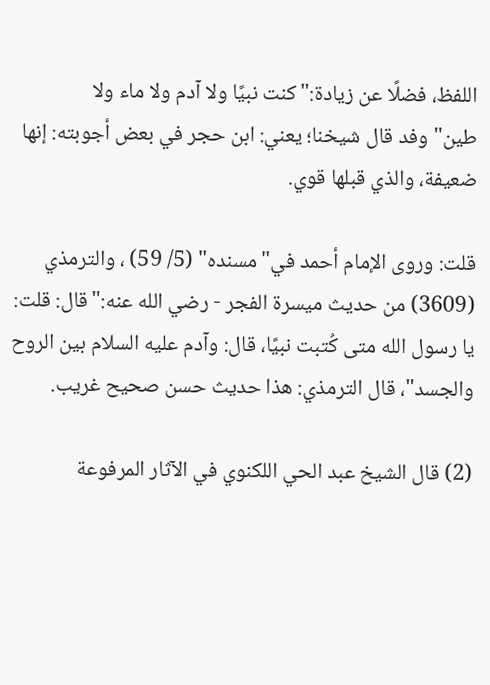اللفظ، فضلًا عن زيادة:"كنت نبيًا ولا آدم ولا ماء ولا طين"وفد قال شيخنا؛ يعني: ابن حجر في بعض أجوبته: إنها ضعيفة، والذي قبلها قوي.

قلت: وروى الإمام أحمد في"مسنده" (5/ 59) ، والترمذي (3609) من حديث ميسرة الفجر - رضي الله عنه:"قال: قلت: يا رسول الله متى كُتبت نبيًا، قال: وآدم عليه السلام بين الروح والجسد"، قال الترمذي: هذا حديث حسن صحيح غريب.

(2) قال الشيخ عبد الحي اللكنوي في الآثار المرفوعة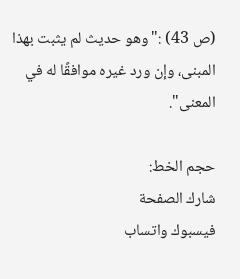(ص 43) :"وهو حديث لم يثبت بهذا المبنى، وإن ورد غيره موافقًا له في المعنى".

حجم الخط:
شارك الصفحة
فيسبوك واتساب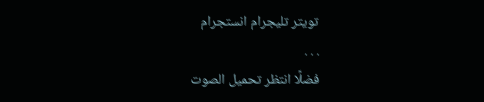تويتر تليجرام انستجرام
. . .
فضلًا انتظر تحميل الصوت